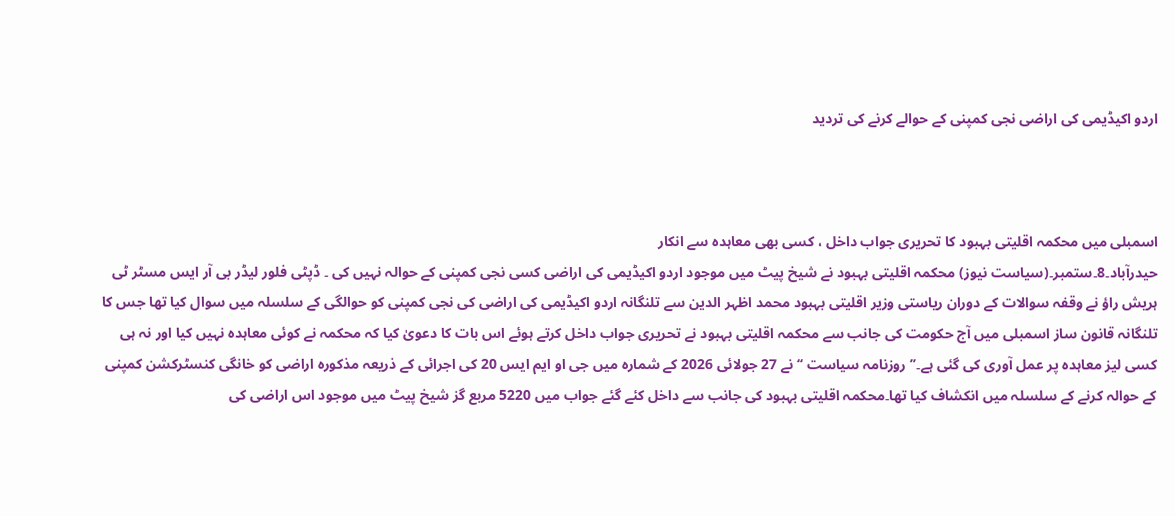اردو اکیڈیمی کی اراضی نجی کمپنی کے حوالے کرنے کی تردید



اسمبلی میں محکمہ اقلیتی بہبود کا تحریری جواب داخل ، کسی بھی معاہدہ سے انکار
حیدرآباد۔8۔ستمبر۔(سیاست نیوز) محکمہ اقلیتی بہبود نے شیخ پیٹ میں موجود اردو اکیڈیمی کی اراضی کسی نجی کمپنی کے حوالہ نہیں کی ۔ ڈپٹی فلور لیڈر بی آر ایس مسٹر ٹی ہریش راؤ نے وقفہ سوالات کے دوران ریاستی وزیر اقلیتی بہبود محمد اظہر الدین سے تلنگانہ اردو اکیڈیمی کی اراضی کی نجی کمپنی کو حوالگی کے سلسلہ میں سوال کیا تھا جس کا تلنگانہ قانون ساز اسمبلی میں آج حکومت کی جانب سے محکمہ اقلیتی بہبود نے تحریری جواب داخل کرتے ہوئے اس بات کا دعویٰ کیا کہ محکمہ نے کوئی معاہدہ نہیں کیا اور نہ ہی کسی لیز معاہدہ پر عمل آوری کی گئی ہے۔’’روزنامہ سیاست ‘‘ نے 27 جولائی 2026 کے شمارہ میں جی او ایم ایس 20 کی اجرائی کے ذریعہ مذکورہ اراضی کو خانگی کنسٹرکشن کمپنی کے حوالہ کرنے کے سلسلہ میں انکشاف کیا تھا۔محکمہ اقلیتی بہبود کی جانب سے داخل کئے گئے جواب میں 5220 مربع گز شیخ پیٹ میں موجود اس اراضی کی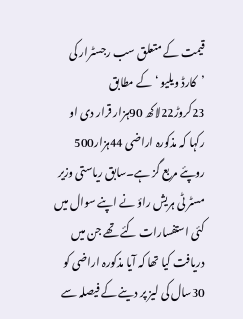قیمت کے متعلق سب رجسٹرار کی ’کارڈ ویلیو ‘ کے مطابق 23کروڑ22لاکھ 90ہزار قرار دی او رکہا کہ مذکورہ اراضی 44ہزار500 روپئے مربع گز ہے۔سابق ریاستی وزیر مسٹر ٹی ہریش راؤ نے اپنے سوال میں کئی استفسارات کئے تھے جن میں دریافت کیا تھا کہ آیا مذکورہ اراضی کو 30سال کی لیز پر دینے کے فیصلہ سے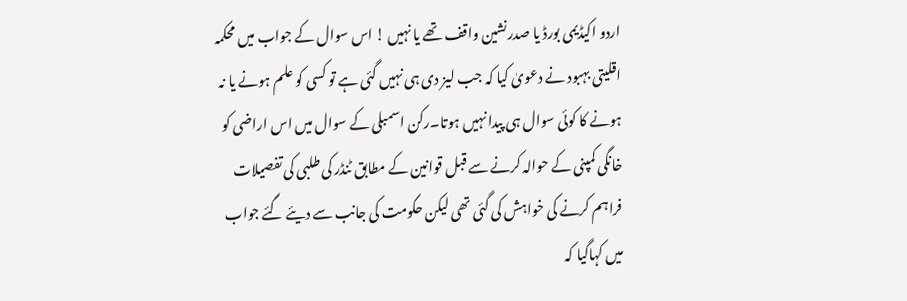اردو اکیڈیمی بورڈ یا صدرنشین واقف تھے یا نہیں ! اس سوال کے جواب میں محکمہ اقلیتی بہبود نے دعویٰ کیا کہ جب لیز دی ہی نہیں گئی ہے تو کسی کو علم ہونے یا نہ ہونے کا کوئی سوال ہی پیدا نہیں ہوتا۔رکن اسمبلی کے سوال میں اس اراضی کو خانگی کمپنی کے حوالہ کرنے سے قبل قوانین کے مطابق ٹنڈر کی طلبی کی تفصیلات فراہم کرنے کی خواہش کی گئی تھی لیکن حکومت کی جانب سے دیئے گئے جواب میں کہاگیا کہ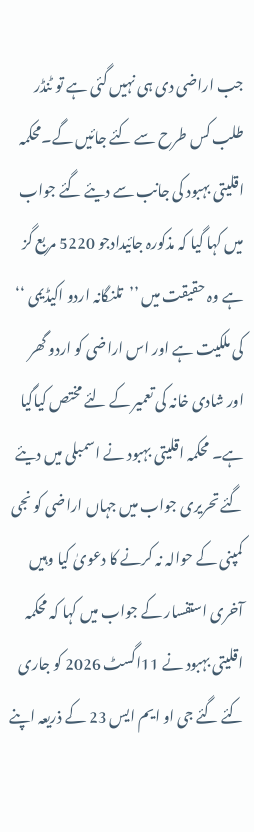جب اراضی دی ہی نہیں گئی ہے تو ٹنڈر طلب کس طرح سے کئے جائیں گے۔محکمہ اقلیتی بہبود کی جانب سے دیئے گئے جواب میں کہا گیا کہ مذکورہ جائیدادجو 5220 مربع گز ہے وہ حقیقت میں ’’تلنگانہ اردو اکیڈیمی ‘‘ کی ملکیت ہے اور اس اراضی کو اردو گھر اور شادی خانہ کی تعمیر کے لئے مختص کیاگیا ہے۔ محکمہ اقلیتی بہبود نے اسمبلی میں دیئے گئے تحریری جواب میں جہاں اراضی کو نجی کمپنی کے حوالہ نہ کرنے کا دعویٰ کیا وہیں آخری استفسار کے جواب میں کہا کہ محکمہ اقلیتی بہبود نے 11اگسٹ 2026 کو جاری کئے گئے جی او ایم ایس 23 کے ذریعہ اپنے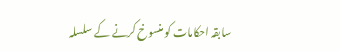سابقہ احکامات کو منسوخ کرنے کے سلسلہ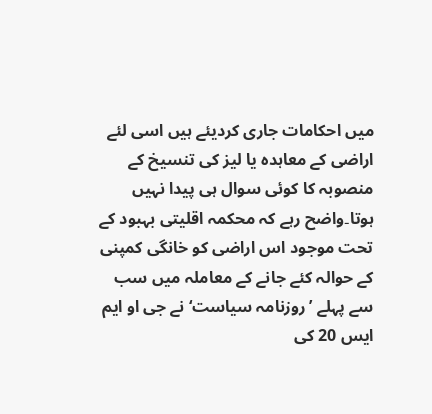میں احکامات جاری کردیئے ہیں اسی لئے اراضی کے معاہدہ یا لیز کی تنسیخ کے منصوبہ کا کوئی سوال ہی پیدا نہیں ہوتا۔واضح رہے کہ محکمہ اقلیتی بہبود کے تحت موجود اس اراضی کو خانگی کمپنی کے حوالہ کئے جانے کے معاملہ میں سب سے پہلے ’روزنامہ سیاست‘ نے جی او ایم ایس 20 کی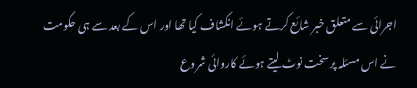اجرائی سے متعلق خبر شائع کرتے ہوئے انکشاف کیا تھا اور اس کے بعد سے ہی حکومت نے اس مسئلہ پر سخت نوٹ لیتے ہوئے کاروائی شروع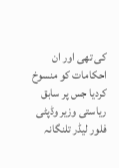کی تھی اور ان احکامات کو منسوخ کردیا جس پر سابق ریاستی وزیر وڈپٹی فلور لیڈر تلنگانہ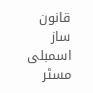قانون ساز اسمبلی مسٹر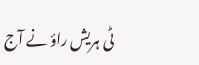ٹی ہریش راؤ نے آج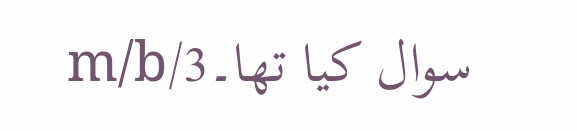سوال کیا تھا۔3/m/b